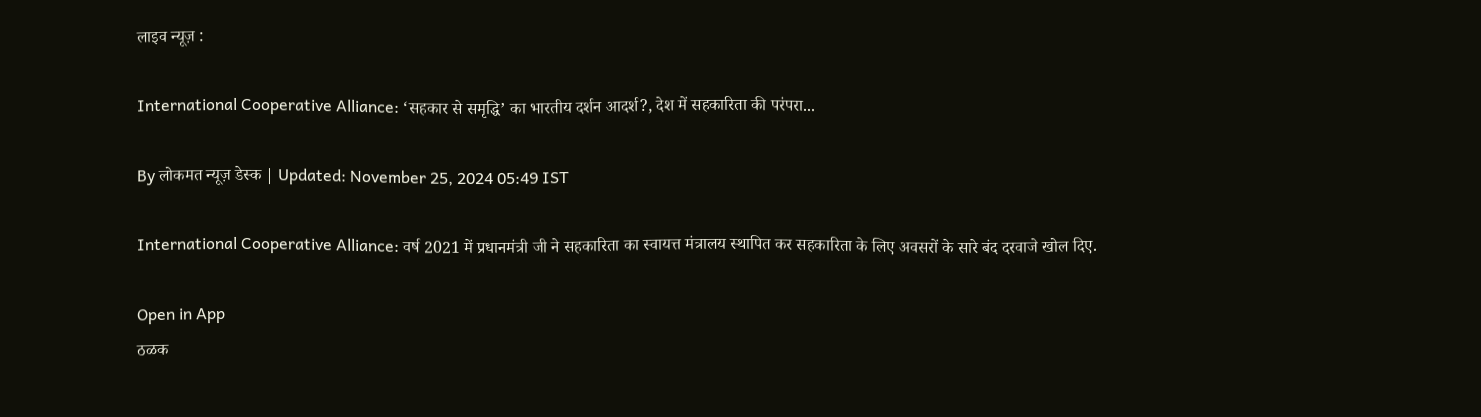लाइव न्यूज़ :

International Cooperative Alliance: ‘सहकार से समृद्धि’ का भारतीय दर्शन आदर्श?, देश में सहकारिता की परंपरा...

By लोकमत न्यूज़ डेस्क | Updated: November 25, 2024 05:49 IST

International Cooperative Alliance: वर्ष 2021 में प्रधानमंत्री जी ने सहकारिता का स्वायत्त मंत्रालय स्थापित कर सहकारिता के लिए अवसरों के सारे बंद दरवाजे खोल दिए.

Open in App
ठळक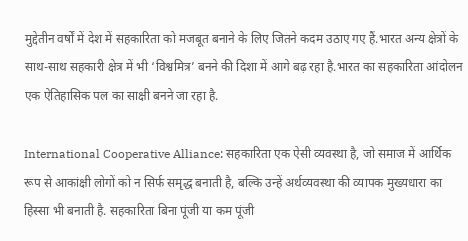मुद्देतीन वर्षों में देश में सहकारिता को मजबूत बनाने के लिए जितने कदम उठाए गए हैं.भारत अन्य क्षेत्रों के साथ-साथ सहकारी क्षेत्र में भी ‘विश्वमित्र’ बनने की दिशा में आगे बढ़ रहा है.भारत का सहकारिता आंदोलन एक ऐतिहासिक पल का साक्षी बनने जा रहा है.

International Cooperative Alliance: सहकारिता एक ऐसी व्यवस्था है, जो समाज में आर्थिक रूप से आकांक्षी लोगों को न सिर्फ समृद्ध बनाती है, बल्कि उन्हें अर्थव्यवस्था की व्यापक मुख्यधारा का हिस्सा भी बनाती है. सहकारिता बिना पूंजी या कम पूंजी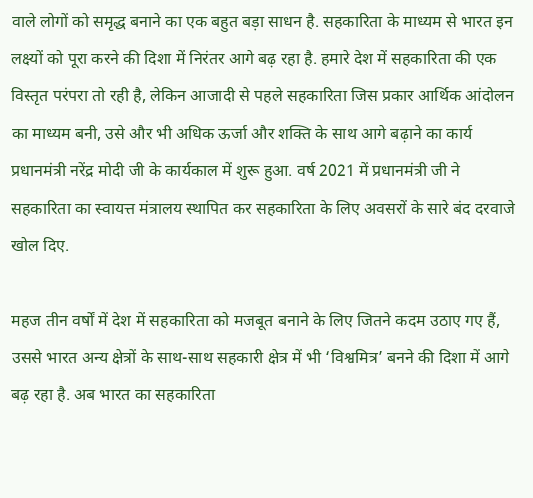वाले लोगों को समृद्ध बनाने का एक बहुत बड़ा साधन है. सहकारिता के माध्यम से भारत इन लक्ष्यों को पूरा करने की दिशा में निरंतर आगे बढ़ रहा है. हमारे देश में सहकारिता की एक विस्तृत परंपरा तो रही है, लेकिन आजादी से पहले सहकारिता जिस प्रकार आर्थिक आंदोलन का माध्यम बनी, उसे और भी अधिक ऊर्जा और शक्ति के साथ आगे बढ़ाने का कार्य प्रधानमंत्री नरेंद्र मोदी जी के कार्यकाल में शुरू हुआ. वर्ष 2021 में प्रधानमंत्री जी ने सहकारिता का स्वायत्त मंत्रालय स्थापित कर सहकारिता के लिए अवसरों के सारे बंद दरवाजे खोल दिए.

महज तीन वर्षों में देश में सहकारिता को मजबूत बनाने के लिए जितने कदम उठाए गए हैं, उससे भारत अन्य क्षेत्रों के साथ-साथ सहकारी क्षेत्र में भी ‘विश्वमित्र’ बनने की दिशा में आगे बढ़ रहा है. अब भारत का सहकारिता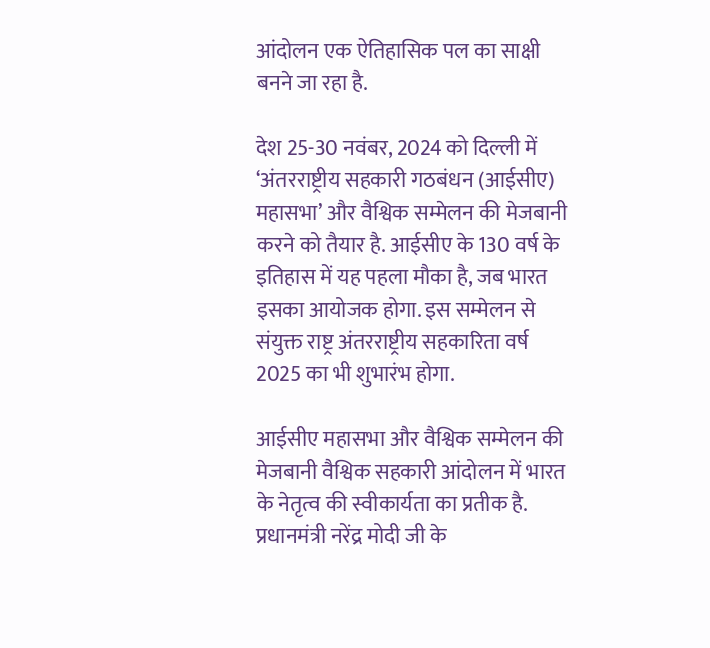आंदोलन एक ऐतिहासिक पल का साक्षी बनने जा रहा है.

देश 25-30 नवंबर, 2024 को दिल्ली में ‘अंतरराष्ट्रीय सहकारी गठबंधन (आईसीए) महासभा’ और वैश्विक सम्मेलन की मेजबानी करने को तैयार है. आईसीए के 130 वर्ष के इतिहास में यह पहला मौका है, जब भारत इसका आयोजक होगा. इस सम्मेलन से संयुक्त राष्ट्र अंतरराष्ट्रीय सहकारिता वर्ष 2025 का भी शुभारंभ होगा.

आईसीए महासभा और वैश्विक सम्मेलन की मेजबानी वैश्विक सहकारी आंदोलन में भारत के नेतृत्व की स्वीकार्यता का प्रतीक है. प्रधानमंत्री नरेंद्र मोदी जी के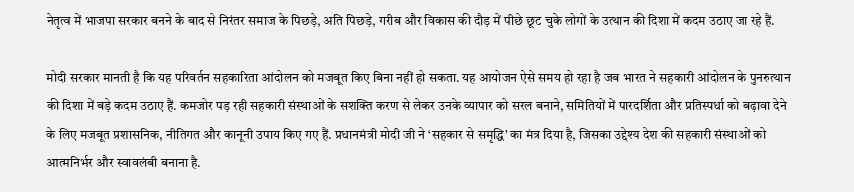नेतृत्व में भाजपा सरकार बनने के बाद से निरंतर समाज के पिछड़े, अति पिछड़े, गरीब और विकास की दौड़ में पीछे छूट चुके लोगों के उत्थान की दिशा में कदम उठाए जा रहे हैं.

मोदी सरकार मानती है कि यह परिवर्तन सहकारिता आंदोलन को मजबूत किए बिना नहीं हो सकता. यह आयोजन ऐसे समय हो रहा है जब भारत ने सहकारी आंदोलन के पुनरुत्थान की दिशा में बड़े कदम उठाए हैं. कमजोर पड़ रही सहकारी संस्थाओं के सशक्ति करण से लेकर उनके व्यापार को सरल बनाने, समितियों में पारदर्शिता और प्रतिस्पर्धा को बढ़ावा देने के लिए मजबूत प्रशासनिक, नीतिगत और कानूनी उपाय किए गए हैं. प्रधानमंत्री मोदी जी ने ‘सहकार से समृद्धि’ का मंत्र दिया है, जिसका उद्देश्य देश की सहकारी संस्थाओं को आत्मनिर्भर और स्वावलंबी बनाना है.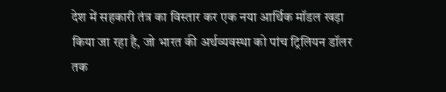देश में सहकारी तंत्र का विस्तार कर एक नया आर्थिक मॉडल खड़ा किया जा रहा है, जो भारत की अर्थव्यवस्था को पांच ट्रिलियन डॉलर तक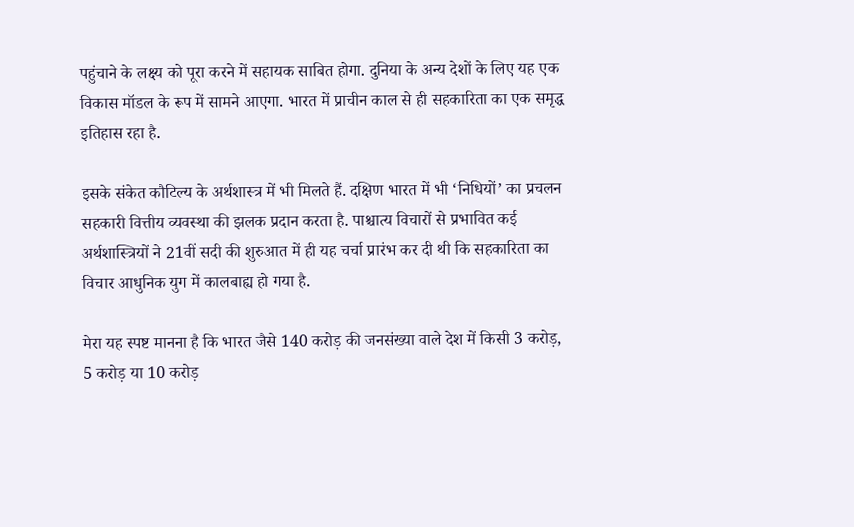पहुंचाने के लक्ष्य को पूरा करने में सहायक साबित होगा. दुनिया के अन्य देशों के लिए यह एक विकास मॉडल के रूप में सामने आएगा. भारत में प्राचीन काल से ही सहकारिता का एक समृद्ध इतिहास रहा है.

इसके संकेत कौटिल्य के अर्थशास्त्र में भी मिलते हैं. दक्षिण भारत में भी ‘निधियों’ का प्रचलन सहकारी वित्तीय व्यवस्था की झलक प्रदान करता है. पाश्चात्य विचारों से प्रभावित कई अर्थशास्त्रियों ने 21वीं सदी की शुरुआत में ही यह चर्चा प्रारंभ कर दी थी कि सहकारिता का विचार आधुनिक युग में कालबाह्य हो गया है.

मेरा यह स्पष्ट मानना है कि भारत जैसे 140 करोड़ की जनसंख्या वाले देश में किसी 3 करोड़, 5 करोड़ या 10 करोड़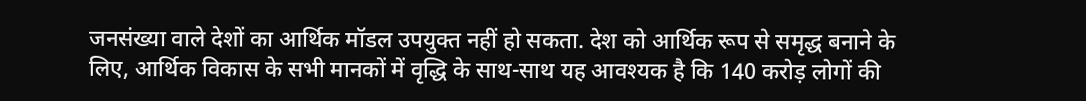जनसंख्या वाले देशों का आर्थिक मॉडल उपयुक्त नहीं हो सकता. देश को आर्थिक रूप से समृद्ध बनाने के लिए, आर्थिक विकास के सभी मानकों में वृद्धि के साथ-साथ यह आवश्यक है कि 140 करोड़ लोगों की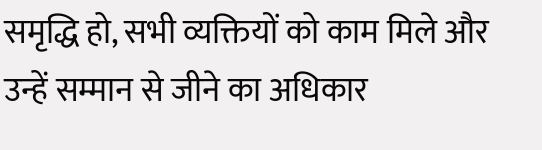समृद्धि हो, सभी व्यक्तियों को काम मिले और उन्हें सम्मान से जीने का अधिकार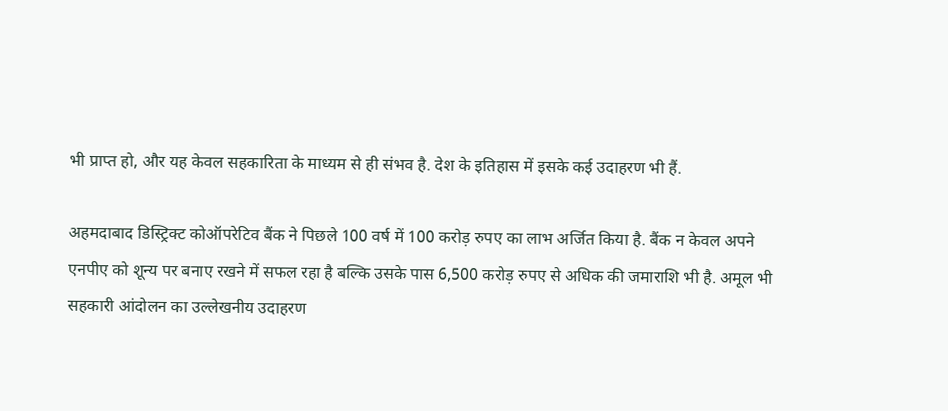भी प्राप्त हो, और यह केवल सहकारिता के माध्यम से ही संभव है. देश के इतिहास में इसके कई उदाहरण भी हैं.

अहमदाबाद डिस्ट्रिक्ट कोऑपरेटिव बैंक ने पिछले 100 वर्ष में 100 करोड़ रुपए का लाभ अर्जित किया है. बैंक न केवल अपने एनपीए को शून्य पर बनाए रखने में सफल रहा है बल्कि उसके पास 6,500 करोड़ रुपए से अधिक की जमाराशि भी है. अमूल भी सहकारी आंदोलन का उल्लेखनीय उदाहरण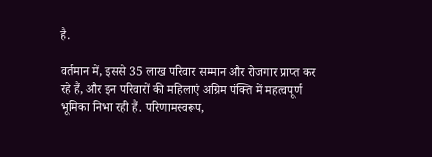है.

वर्तमान में, इससे 35 लाख परिवार सम्मान और रोजगार प्राप्त कर रहे हैं, और इन परिवारों की महिलाएं अग्रिम पंक्ति में महत्वपूर्ण भूमिका निभा रही हैं. परिणामस्वरूप,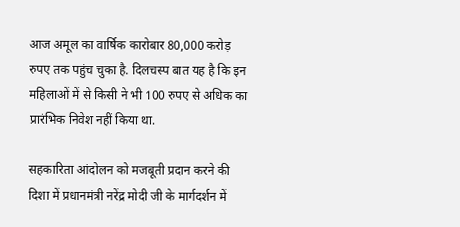आज अमूल का वार्षिक कारोबार 80,000 करोड़ रुपए तक पहुंच चुका है. दिलचस्प बात यह है कि इन महिलाओं में से किसी ने भी 100 रुपए से अधिक का प्रारंभिक निवेश नहीं किया था.

सहकारिता आंदोलन को मजबूती प्रदान करने की दिशा में प्रधानमंत्री नरेंद्र मोदी जी के मार्गदर्शन में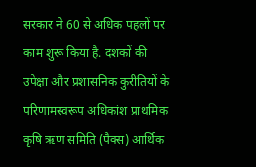सरकार ने 60 से अधिक पहलों पर काम शुरू किया है. दशकों की उपेक्षा और प्रशासनिक कुरीतियों के परिणामस्वरूप अधिकांश प्राथमिक कृषि ऋण समिति (पैक्स) आर्थिक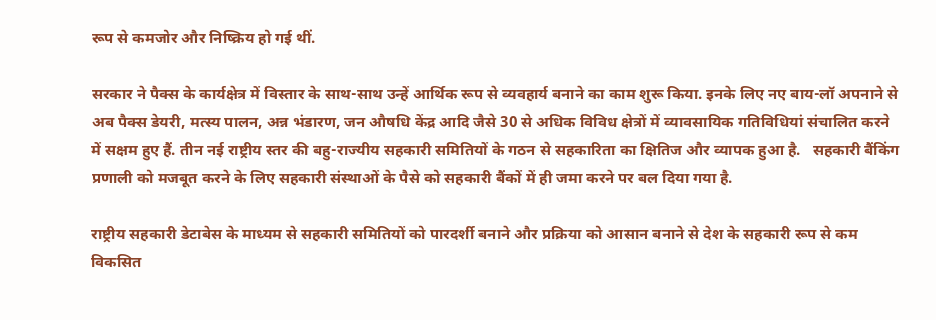रूप से कमजोर और निष्क्रिय हो गई थीं.

सरकार ने पैक्स के कार्यक्षेत्र में विस्तार के साथ-साथ उन्हें आर्थिक रूप से व्यवहार्य बनाने का काम शुरू किया. इनके लिए नए बाय-लॉ अपनाने से अब पैक्स डेयरी, मत्स्य पालन, अन्न भंडारण, जन औषधि केंद्र आदि जैसे 30 से अधिक विविध क्षेत्रों में व्यावसायिक गतिविधियां संचालित करने में सक्षम हुए हैं. तीन नई राष्ट्रीय स्तर की बहु-राज्यीय सहकारी समितियों के गठन से सहकारिता का क्षितिज और व्यापक हुआ है.   सहकारी बैंकिंग प्रणाली को मजबूत करने के लिए सहकारी संस्थाओं के पैसे को सहकारी बैंकों में ही जमा करने पर बल दिया गया है.

राष्ट्रीय सहकारी डेटाबेस के माध्यम से सहकारी समितियों को पारदर्शी बनाने और प्रक्रिया को आसान बनाने से देश के सहकारी रूप से कम विकसित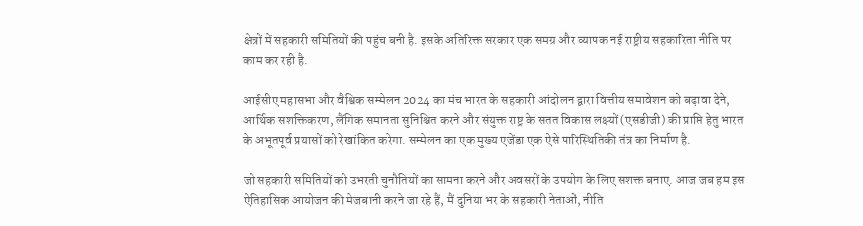क्षेत्रों में सहकारी समितियों की पहुंच बनी है. इसके अतिरिक्त सरकार एक समग्र और व्यापक नई राष्ट्रीय सहकारिता नीति पर काम कर रही है.

आईसीए महासभा और वैश्विक सम्मेलन 2024 का मंच भारत के सहकारी आंदोलन द्वारा वित्तीय समावेशन को बढ़ावा देने, आर्थिक सशक्तिकरण, लैंगिक समानता सुनिश्चित करने और संयुक्त राष्ट्र के सतत विकास लक्ष्यों (एसडीजी) की प्राप्ति हेतु भारत के अभूतपूर्व प्रयासों को रेखांकित करेगा. सम्मेलन का एक मुख्य एजेंडा एक ऐसे पारिस्थितिकी तंत्र का निर्माण है.

जो सहकारी समितियों को उभरती चुनौतियों का सामना करने और अवसरों के उपयोग के लिए सशक्त बनाए. आज जब हम इस ऐतिहासिक आयोजन की मेजबानी करने जा रहे हैं, मैं दुनिया भर के सहकारी नेताओं, नीति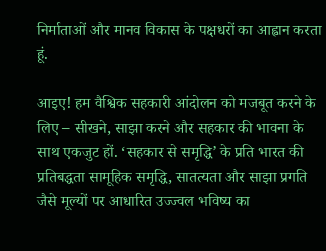निर्माताओं और मानव विकास के पक्षधरों का आह्वान करता हूं.

आइए! हम वैश्विक सहकारी आंदोलन को मजबूत करने के लिए – सीखने, साझा करने और सहकार की भावना के साथ एकजुट हों. ‘सहकार से समृद्धि’ के प्रति भारत की प्रतिबद्धता सामूहिक समृद्धि, सातत्यता और साझा प्रगति जैसे मूल्यों पर आधारित उज्ज्वल भविष्य का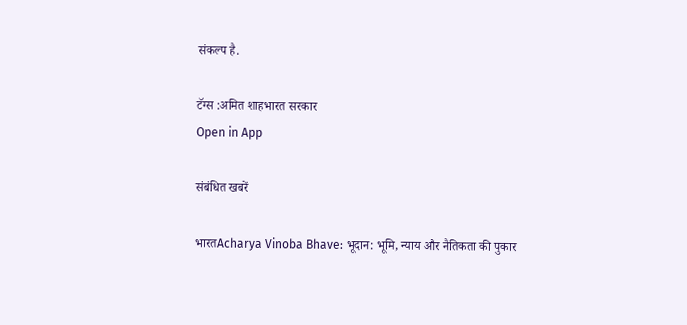संकल्प है.

टॅग्स :अमित शाहभारत सरकार
Open in App

संबंधित खबरें

भारतAcharya Vinoba Bhave: भूदान: भूमि, न्याय और नैतिकता की पुकार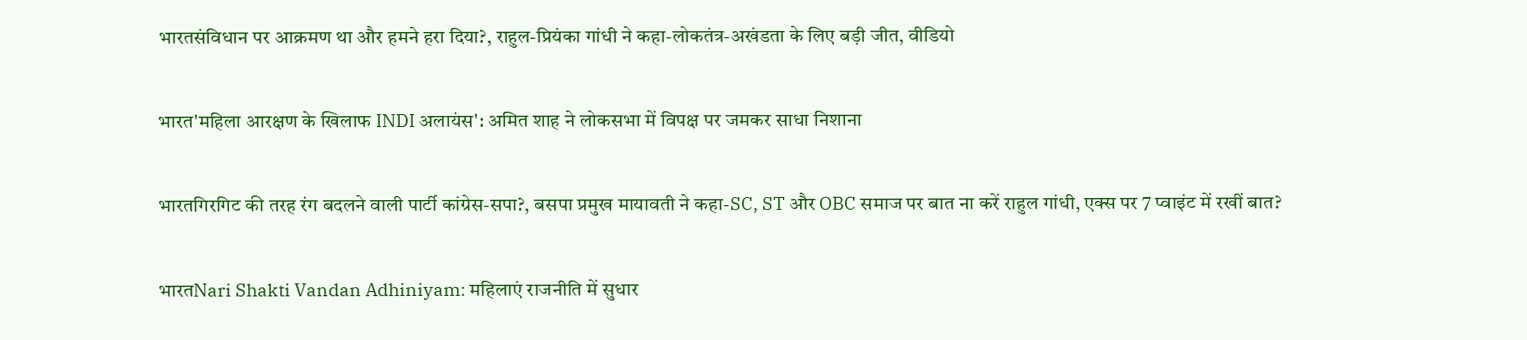भारतसंविधान पर आक्रमण था और हमने हरा दिया?, राहुल-प्रियंका गांधी ने कहा-लोकतंत्र-अखंडता के लिए बड़ी जीत, वीडियो

भारत'महिला आरक्षण के खिलाफ INDI अलायंस': अमित शाह ने लोकसभा में विपक्ष पर जमकर साधा निशाना

भारतगिरगिट की तरह रंग बदलने वाली पार्टी कांग्रेस-सपा?, बसपा प्रमुख मायावती ने कहा-SC, ST और OBC समाज पर बात ना करें राहुल गांधी, एक्स पर 7 प्वाइंट में रखीं बात?

भारतNari Shakti Vandan Adhiniyam: महिलाएं राजनीति में सुधार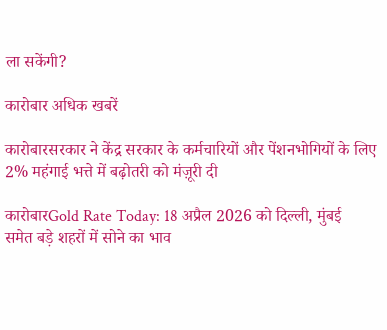ला सकेंगी?

कारोबार अधिक खबरें

कारोबारसरकार ने केंद्र सरकार के कर्मचारियों और पेंशनभोगियों के लिए 2% महंगाई भत्ते में बढ़ोतरी को मंज़ूरी दी

कारोबारGold Rate Today: 18 अप्रैल 2026 को दिल्ली, मुंबई समेत बड़े शहरों में सोने का भाव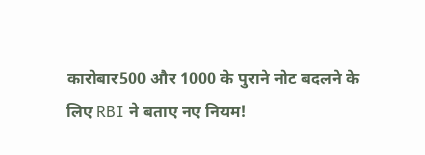कारोबार500 और 1000 के पुराने नोट बदलने के लिए RBI ने बताए नए नियम!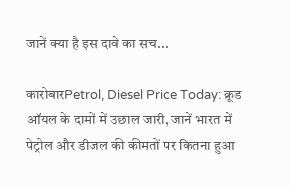जानें क्या है इस दावे का सच...

कारोबारPetrol, Diesel Price Today: क्रूड ऑयल के दामों में उछाल जारी, जानें भारत में पेट्रोल और डीजल की कीमतों पर कितना हुआ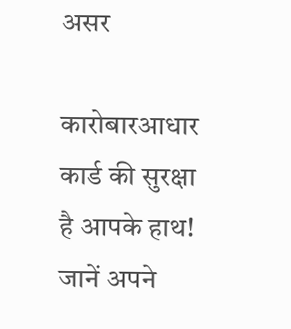असर

कारोबारआधार कार्ड की सुरक्षा है आपके हाथ! जानें अपने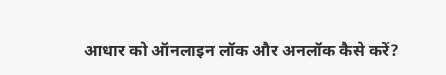आधार को ऑनलाइन लॉक और अनलॉक कैसे करें?